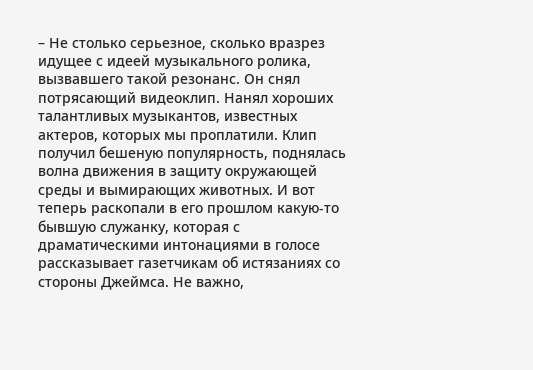– Не столько серьезное, сколько вразрез идущее с идеей музыкального ролика, вызвавшего такой резонанс. Он снял потрясающий видеоклип. Нанял хороших талантливых музыкантов, известных актеров, которых мы проплатили. Клип получил бешеную популярность, поднялась волна движения в защиту окружающей среды и вымирающих животных. И вот теперь раскопали в его прошлом какую-то бывшую служанку, которая с драматическими интонациями в голосе рассказывает газетчикам об истязаниях со стороны Джеймса. Не важно,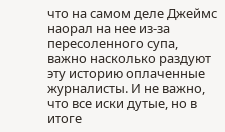что на самом деле Джеймс наорал на нее из-за пересоленного супа, важно насколько раздуют эту историю оплаченные журналисты. И не важно, что все иски дутые, но в итоге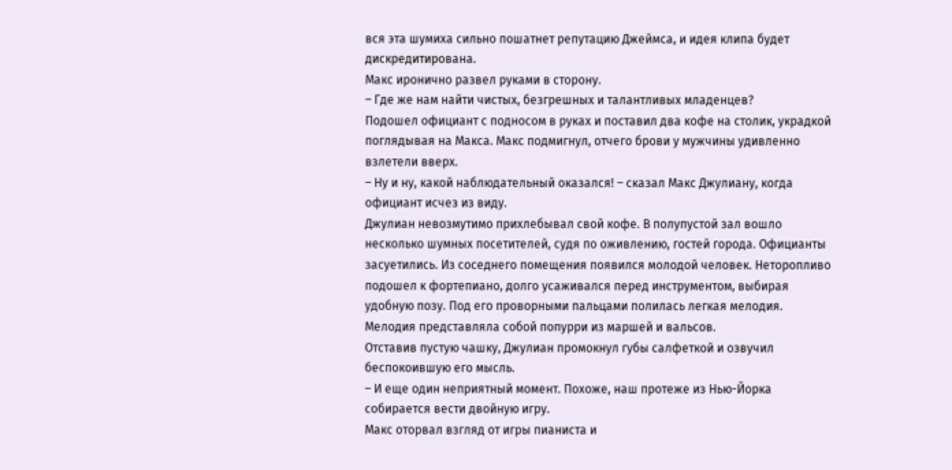вся эта шумиха сильно пошатнет репутацию Джеймса, и идея клипа будет дискредитирована.
Макс иронично развел руками в сторону.
– Где же нам найти чистых, безгрешных и талантливых младенцев?
Подошел официант с подносом в руках и поставил два кофе на столик, украдкой поглядывая на Макса. Макс подмигнул, отчего брови у мужчины удивленно взлетели вверх.
– Ну и ну, какой наблюдательный оказался! – сказал Макс Джулиану, когда официант исчез из виду.
Джулиан невозмутимо прихлебывал свой кофе. В полупустой зал вошло несколько шумных посетителей, судя по оживлению, гостей города. Официанты засуетились. Из соседнего помещения появился молодой человек. Неторопливо подошел к фортепиано, долго усаживался перед инструментом, выбирая удобную позу. Под его проворными пальцами полилась легкая мелодия. Мелодия представляла собой попурри из маршей и вальсов.
Отставив пустую чашку, Джулиан промокнул губы салфеткой и озвучил беспокоившую его мысль.
– И еще один неприятный момент. Похоже, наш протеже из Нью-Йорка собирается вести двойную игру.
Макс оторвал взгляд от игры пианиста и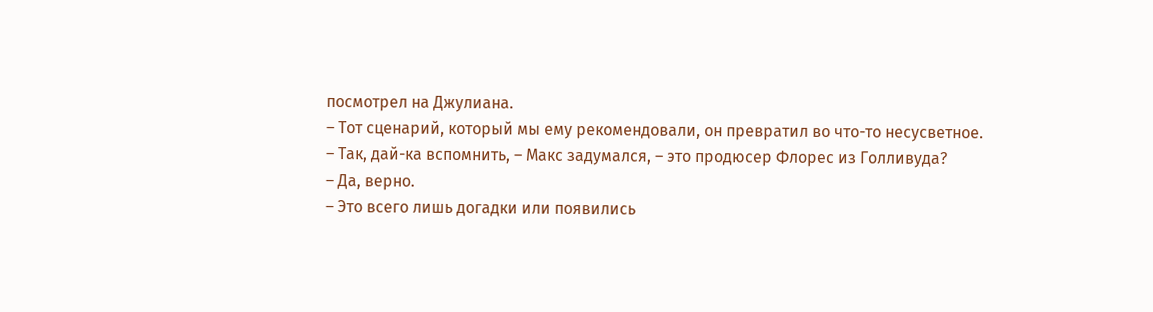посмотрел на Джулиана.
– Тот сценарий, который мы ему рекомендовали, он превратил во что-то несусветное.
– Так, дай-ка вспомнить, – Макс задумался, – это продюсер Флорес из Голливуда?
– Да, верно.
– Это всего лишь догадки или появились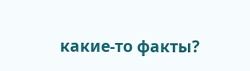какие-то факты?